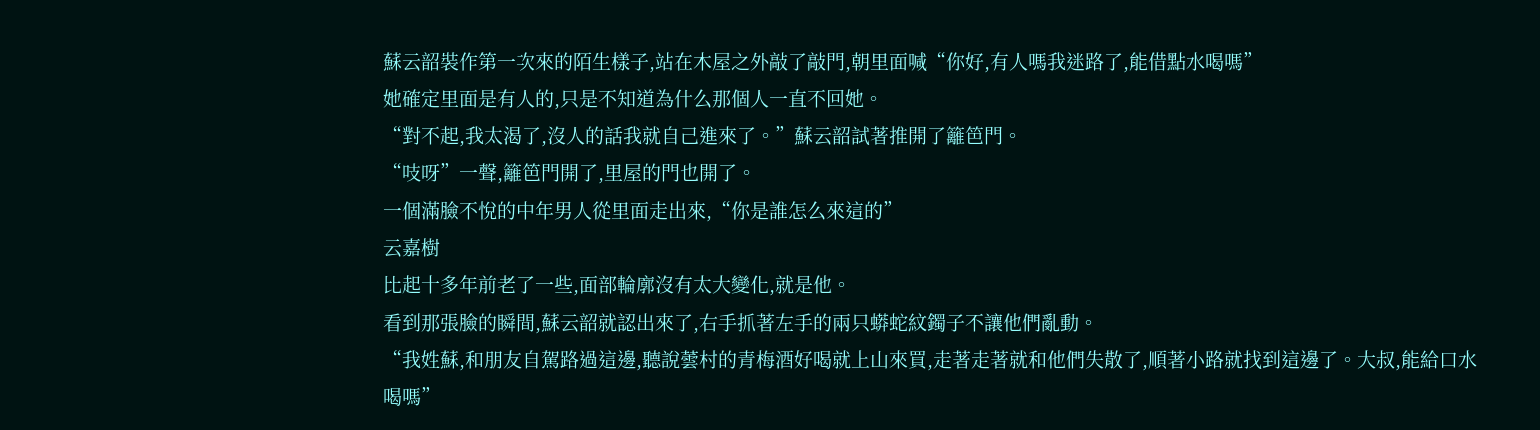蘇云韶裝作第一次來的陌生樣子,站在木屋之外敲了敲門,朝里面喊“你好,有人嗎我迷路了,能借點水喝嗎”
她確定里面是有人的,只是不知道為什么那個人一直不回她。
“對不起,我太渴了,沒人的話我就自己進來了。”蘇云韶試著推開了籬笆門。
“吱呀”一聲,籬笆門開了,里屋的門也開了。
一個滿臉不悅的中年男人從里面走出來,“你是誰怎么來這的”
云嘉樹
比起十多年前老了一些,面部輪廓沒有太大變化,就是他。
看到那張臉的瞬間,蘇云韶就認出來了,右手抓著左手的兩只蟒蛇紋鐲子不讓他們亂動。
“我姓蘇,和朋友自駕路過這邊,聽說蕓村的青梅酒好喝就上山來買,走著走著就和他們失散了,順著小路就找到這邊了。大叔,能給口水喝嗎”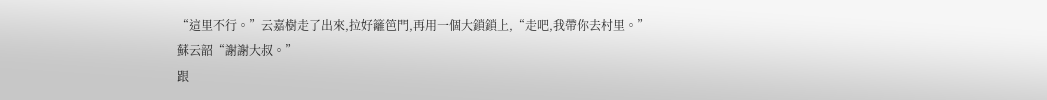“這里不行。”云嘉樹走了出來,拉好籬笆門,再用一個大鎖鎖上,“走吧,我帶你去村里。”
蘇云韶“謝謝大叔。”
跟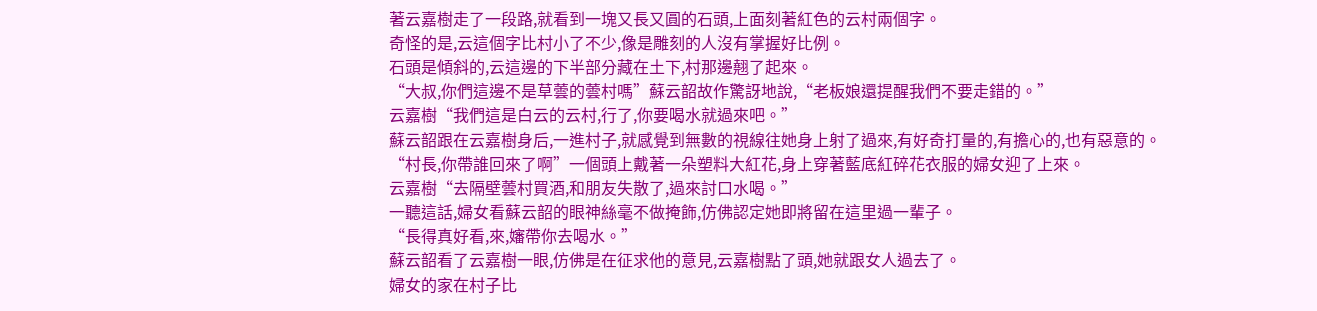著云嘉樹走了一段路,就看到一塊又長又圓的石頭,上面刻著紅色的云村兩個字。
奇怪的是,云這個字比村小了不少,像是雕刻的人沒有掌握好比例。
石頭是傾斜的,云這邊的下半部分藏在土下,村那邊翹了起來。
“大叔,你們這邊不是草蕓的蕓村嗎”蘇云韶故作驚訝地說,“老板娘還提醒我們不要走錯的。”
云嘉樹“我們這是白云的云村,行了,你要喝水就過來吧。”
蘇云韶跟在云嘉樹身后,一進村子,就感覺到無數的視線往她身上射了過來,有好奇打量的,有擔心的,也有惡意的。
“村長,你帶誰回來了啊”一個頭上戴著一朵塑料大紅花,身上穿著藍底紅碎花衣服的婦女迎了上來。
云嘉樹“去隔壁蕓村買酒,和朋友失散了,過來討口水喝。”
一聽這話,婦女看蘇云韶的眼神絲毫不做掩飾,仿佛認定她即將留在這里過一輩子。
“長得真好看,來,嬸帶你去喝水。”
蘇云韶看了云嘉樹一眼,仿佛是在征求他的意見,云嘉樹點了頭,她就跟女人過去了。
婦女的家在村子比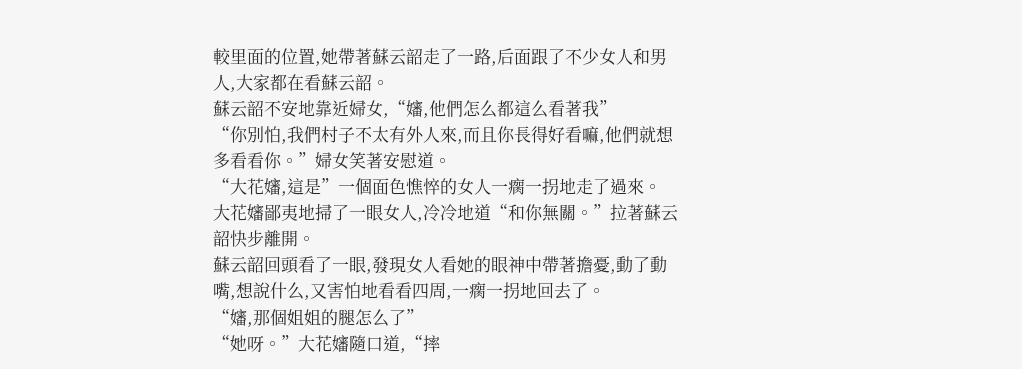較里面的位置,她帶著蘇云韶走了一路,后面跟了不少女人和男人,大家都在看蘇云韶。
蘇云韶不安地靠近婦女,“嬸,他們怎么都這么看著我”
“你別怕,我們村子不太有外人來,而且你長得好看嘛,他們就想多看看你。”婦女笑著安慰道。
“大花嬸,這是”一個面色憔悴的女人一瘸一拐地走了過來。
大花嬸鄙夷地掃了一眼女人,冷冷地道“和你無關。”拉著蘇云韶快步離開。
蘇云韶回頭看了一眼,發現女人看她的眼神中帶著擔憂,動了動嘴,想說什么,又害怕地看看四周,一瘸一拐地回去了。
“嬸,那個姐姐的腿怎么了”
“她呀。”大花嬸隨口道,“摔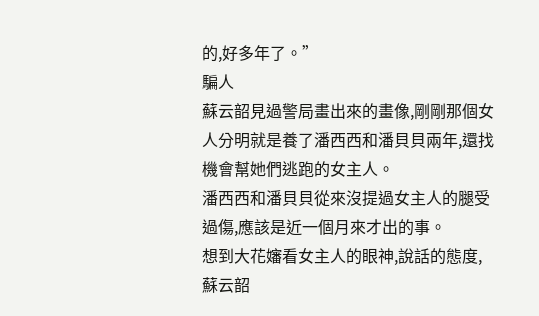的,好多年了。”
騙人
蘇云韶見過警局畫出來的畫像,剛剛那個女人分明就是養了潘西西和潘貝貝兩年,還找機會幫她們逃跑的女主人。
潘西西和潘貝貝從來沒提過女主人的腿受過傷,應該是近一個月來才出的事。
想到大花嬸看女主人的眼神,說話的態度,蘇云韶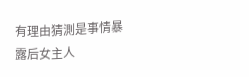有理由猜測是事情暴露后女主人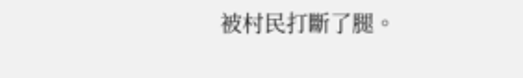被村民打斷了腿。